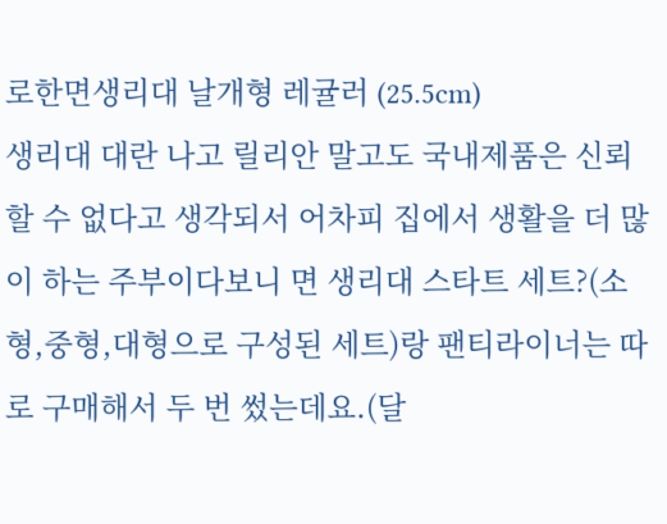로한면생리대 날개형 레귤러 (25.5cm)
생리대 대란 나고 릴리안 말고도 국내제품은 신뢰할 수 없다고 생각되서 어차피 집에서 생활을 더 많이 하는 주부이다보니 면 생리대 스타트 세트?(소형,중형,대형으로 구성된 세트)랑 팬티라이너는 따로 구매해서 두 번 썼는데요.(달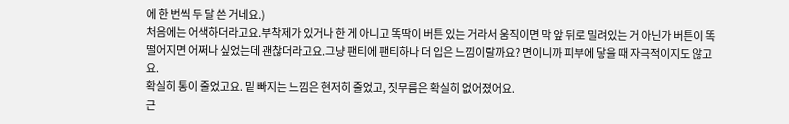에 한 번씩 두 달 쓴 거네요.)
처음에는 어색하더라고요.부착제가 있거나 한 게 아니고 똑딱이 버튼 있는 거라서 움직이면 막 앞 뒤로 밀려있는 거 아닌가 버튼이 똑 떨어지면 어쩌나 싶었는데 괜찮더라고요.그냥 팬티에 팬티하나 더 입은 느낌이랄까요? 면이니까 피부에 닿을 때 자극적이지도 않고요.
확실히 통이 줄었고요. 밑 빠지는 느낌은 현저히 줄었고, 짓무름은 확실히 없어졌어요.
근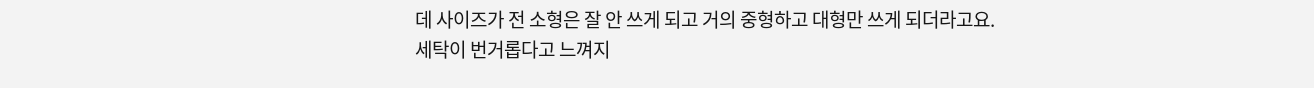데 사이즈가 전 소형은 잘 안 쓰게 되고 거의 중형하고 대형만 쓰게 되더라고요.
세탁이 번거롭다고 느껴지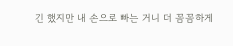긴 했지만 내 손으로 빠는 거니 더 꼼꼼하게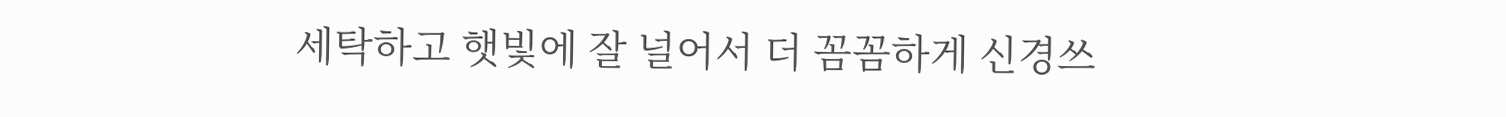세탁하고 햇빛에 잘 널어서 더 꼼꼼하게 신경쓰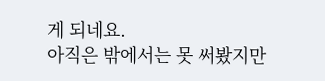게 되네요.
아직은 밖에서는 못 써봤지만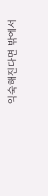익숙해진다면 밖에서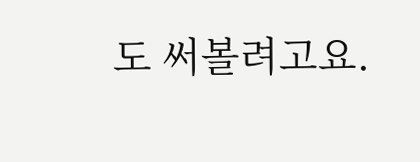도 써볼려고요.